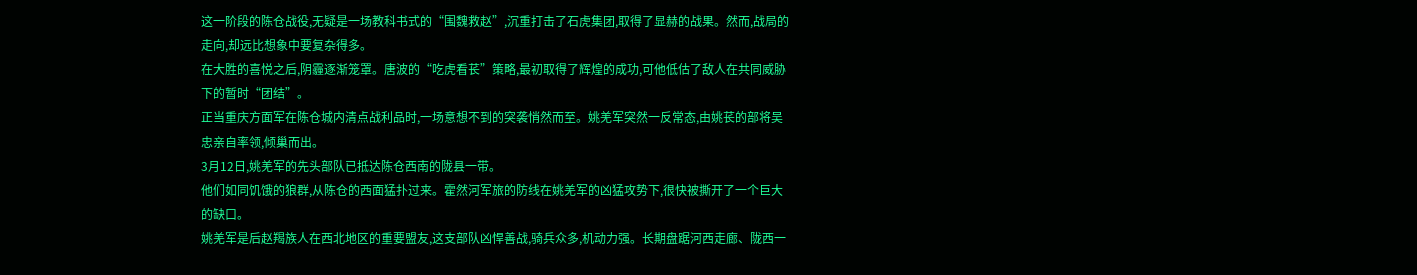这一阶段的陈仓战役,无疑是一场教科书式的“围魏救赵”,沉重打击了石虎集团,取得了显赫的战果。然而,战局的走向,却远比想象中要复杂得多。
在大胜的喜悦之后,阴霾逐渐笼罩。唐波的“吃虎看苌”策略,最初取得了辉煌的成功,可他低估了敌人在共同威胁下的暂时“团结”。
正当重庆方面军在陈仓城内清点战利品时,一场意想不到的突袭悄然而至。姚羌军突然一反常态,由姚苌的部将吴忠亲自率领,倾巢而出。
3月12日,姚羌军的先头部队已抵达陈仓西南的陇县一带。
他们如同饥饿的狼群,从陈仓的西面猛扑过来。霍然河军旅的防线在姚羌军的凶猛攻势下,很快被撕开了一个巨大的缺口。
姚羌军是后赵羯族人在西北地区的重要盟友,这支部队凶悍善战,骑兵众多,机动力强。长期盘踞河西走廊、陇西一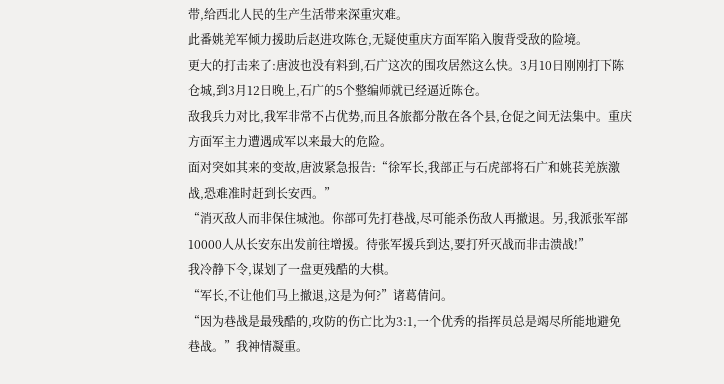带,给西北人民的生产生活带来深重灾难。
此番姚羌军倾力援助后赵进攻陈仓,无疑使重庆方面军陷入腹背受敌的险境。
更大的打击来了:唐波也没有料到,石广这次的围攻居然这么快。3月10日刚刚打下陈仓城,到3月12日晚上,石广的5个整编师就已经逼近陈仓。
敌我兵力对比,我军非常不占优势,而且各旅都分散在各个县,仓促之间无法集中。重庆方面军主力遭遇成军以来最大的危险。
面对突如其来的变故,唐波紧急报告:“徐军长,我部正与石虎部将石广和姚苌羌族激战,恐难准时赶到长安西。”
“消灭敌人而非保住城池。你部可先打巷战,尽可能杀伤敌人再撤退。另,我派张军部10000人从长安东出发前往增援。待张军援兵到达,要打歼灭战而非击溃战!”
我冷静下令,谋划了一盘更残酷的大棋。
“军长,不让他们马上撤退,这是为何?”诸葛倩问。
“因为巷战是最残酷的,攻防的伤亡比为3:1,一个优秀的指挥员总是竭尽所能地避免巷战。”我神情凝重。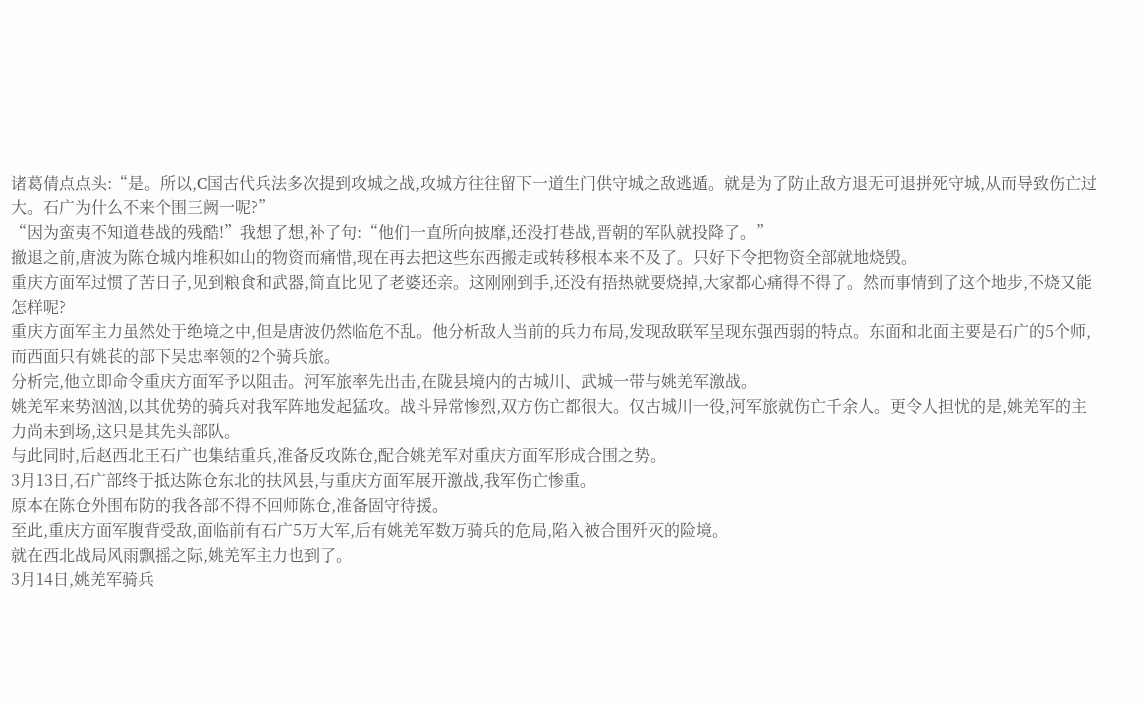诸葛倩点点头:“是。所以,C国古代兵法多次提到攻城之战,攻城方往往留下一道生门供守城之敌逃遁。就是为了防止敌方退无可退拼死守城,从而导致伤亡过大。石广为什么不来个围三阙一呢?”
“因为蛮夷不知道巷战的残酷!”我想了想,补了句:“他们一直所向披靡,还没打巷战,晋朝的军队就投降了。”
撤退之前,唐波为陈仓城内堆积如山的物资而痛惜,现在再去把这些东西搬走或转移根本来不及了。只好下令把物资全部就地烧毁。
重庆方面军过惯了苦日子,见到粮食和武器,简直比见了老婆还亲。这刚刚到手,还没有捂热就要烧掉,大家都心痛得不得了。然而事情到了这个地步,不烧又能怎样呢?
重庆方面军主力虽然处于绝境之中,但是唐波仍然临危不乱。他分析敌人当前的兵力布局,发现敌联军呈现东强西弱的特点。东面和北面主要是石广的5个师,而西面只有姚苌的部下吴忠率领的2个骑兵旅。
分析完,他立即命令重庆方面军予以阻击。河军旅率先出击,在陇县境内的古城川、武城一带与姚羌军激战。
姚羌军来势汹汹,以其优势的骑兵对我军阵地发起猛攻。战斗异常惨烈,双方伤亡都很大。仅古城川一役,河军旅就伤亡千余人。更令人担忧的是,姚羌军的主力尚未到场,这只是其先头部队。
与此同时,后赵西北王石广也集结重兵,准备反攻陈仓,配合姚羌军对重庆方面军形成合围之势。
3月13日,石广部终于抵达陈仓东北的扶风县,与重庆方面军展开激战,我军伤亡惨重。
原本在陈仓外围布防的我各部不得不回师陈仓,准备固守待援。
至此,重庆方面军腹背受敌,面临前有石广5万大军,后有姚羌军数万骑兵的危局,陷入被合围歼灭的险境。
就在西北战局风雨飘摇之际,姚羌军主力也到了。
3月14日,姚羌军骑兵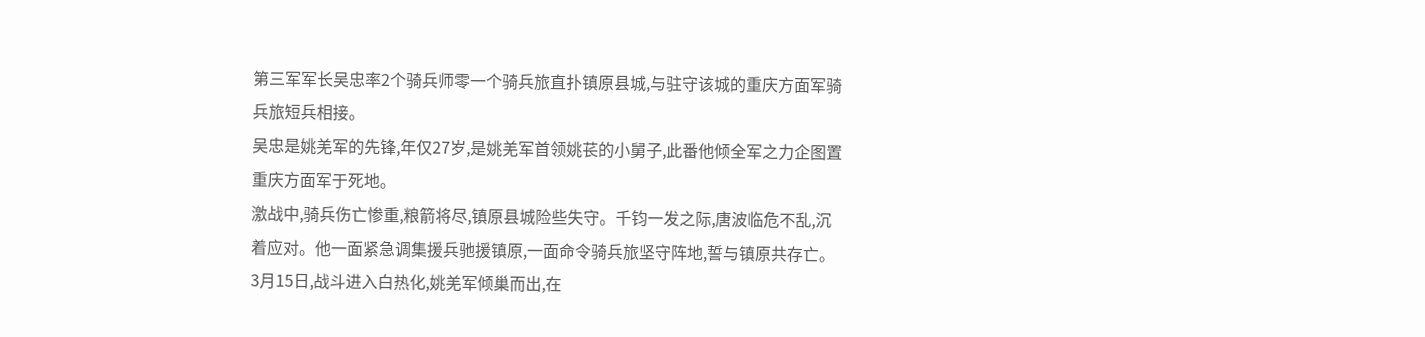第三军军长吴忠率2个骑兵师零一个骑兵旅直扑镇原县城,与驻守该城的重庆方面军骑兵旅短兵相接。
吴忠是姚羌军的先锋,年仅27岁,是姚羌军首领姚苌的小舅子,此番他倾全军之力企图置重庆方面军于死地。
激战中,骑兵伤亡惨重,粮箭将尽,镇原县城险些失守。千钧一发之际,唐波临危不乱,沉着应对。他一面紧急调集援兵驰援镇原,一面命令骑兵旅坚守阵地,誓与镇原共存亡。
3月15日,战斗进入白热化,姚羌军倾巢而出,在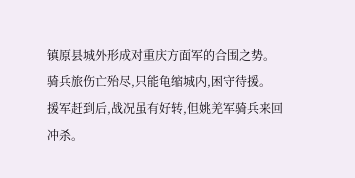镇原县城外形成对重庆方面军的合围之势。
骑兵旅伤亡殆尽,只能龟缩城内,困守待援。
援军赶到后,战况虽有好转,但姚羌军骑兵来回冲杀。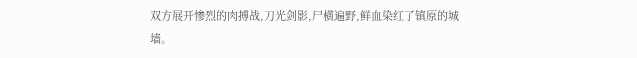双方展开惨烈的肉搏战,刀光剑影,尸横遍野,鲜血染红了镇原的城墙。